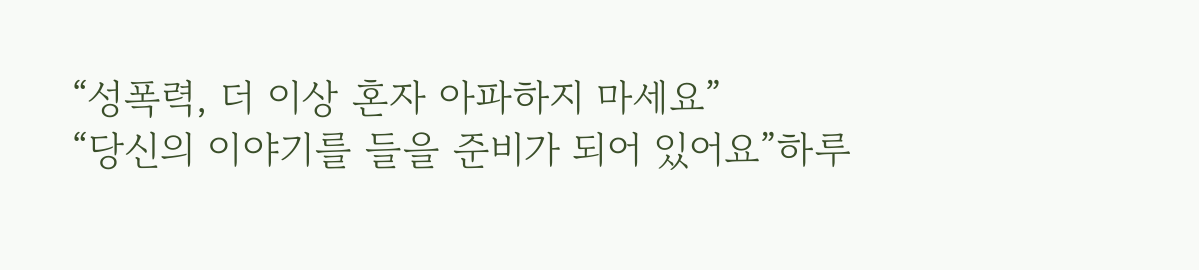“성폭력, 더 이상 혼자 아파하지 마세요”
“당신의 이야기를 들을 준비가 되어 있어요”하루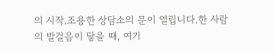의 시작.조용한 상담소의 문이 열립니다.한 사람의 발걸음이 닿을 때, 여기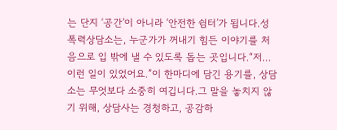는 단지 ‘공간’이 아니라 ‘안전한 쉼터’가 됩니다.성폭력상담소는, 누군가가 꺼내기 힘든 이야기를 처음으로 입 밖에 낼 수 있도록 돕는 곳입니다.“저… 이런 일이 있었어요.”이 한마디에 담긴 용기를, 상담소는 무엇보다 소중히 여깁니다.그 말을 놓치지 않기 위해, 상담사는 경청하고, 공감하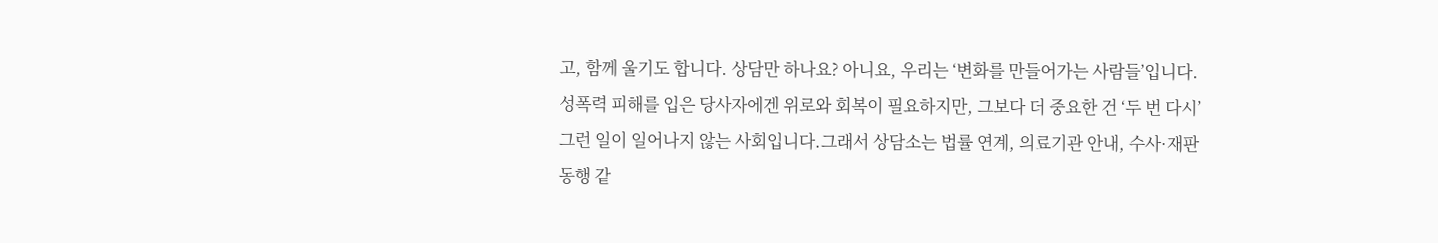고, 함께 울기도 합니다. 상담만 하나요? 아니요, 우리는 ‘변화를 만들어가는 사람들’입니다.성폭력 피해를 입은 당사자에겐 위로와 회복이 필요하지만, 그보다 더 중요한 건 ‘두 번 다시’ 그런 일이 일어나지 않는 사회입니다.그래서 상담소는 법률 연계, 의료기관 안내, 수사·재판 동행 같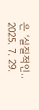은 ‘실질적인..
2025. 7. 29.